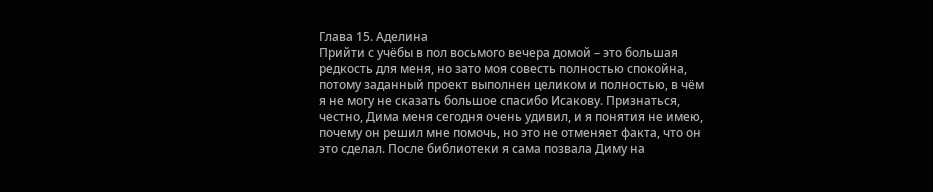Глава 15. Аделина
Прийти с учёбы в пол восьмого вечера домой – это большая редкость для меня, но зато моя совесть полностью спокойна, потому заданный проект выполнен целиком и полностью, в чём я не могу не сказать большое спасибо Исакову. Признаться, честно, Дима меня сегодня очень удивил, и я понятия не имею, почему он решил мне помочь, но это не отменяет факта, что он это сделал. После библиотеки я сама позвала Диму на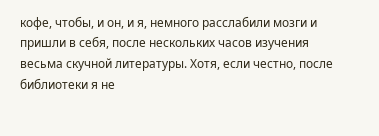кофе, чтобы, и он, и я, немного расслабили мозги и пришли в себя, после нескольких часов изучения весьма скучной литературы. Хотя, если честно, после библиотеки я не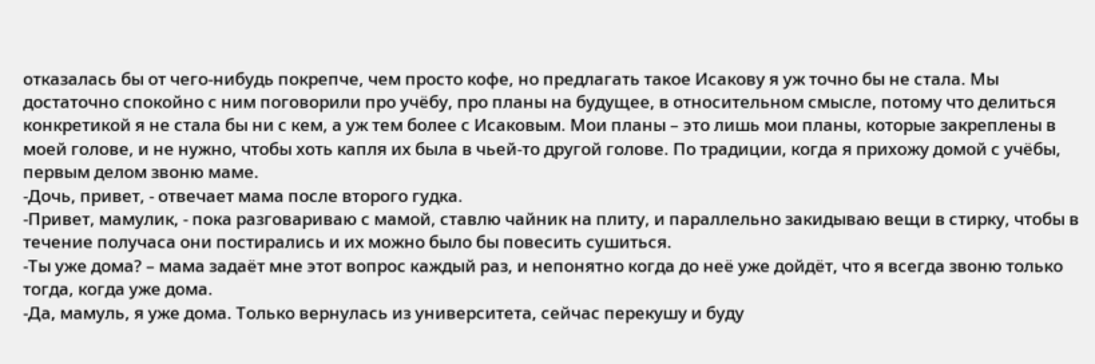отказалась бы от чего-нибудь покрепче, чем просто кофе, но предлагать такое Исакову я уж точно бы не стала. Мы достаточно спокойно с ним поговорили про учёбу, про планы на будущее, в относительном смысле, потому что делиться конкретикой я не стала бы ни с кем, а уж тем более с Исаковым. Мои планы – это лишь мои планы, которые закреплены в моей голове, и не нужно, чтобы хоть капля их была в чьей-то другой голове. По традиции, когда я прихожу домой с учёбы, первым делом звоню маме.
-Дочь, привет, - отвечает мама после второго гудка.
-Привет, мамулик, - пока разговариваю с мамой, ставлю чайник на плиту, и параллельно закидываю вещи в стирку, чтобы в течение получаса они постирались и их можно было бы повесить сушиться.
-Ты уже дома? – мама задаёт мне этот вопрос каждый раз, и непонятно когда до неё уже дойдёт, что я всегда звоню только тогда, когда уже дома.
-Да, мамуль, я уже дома. Только вернулась из университета, сейчас перекушу и буду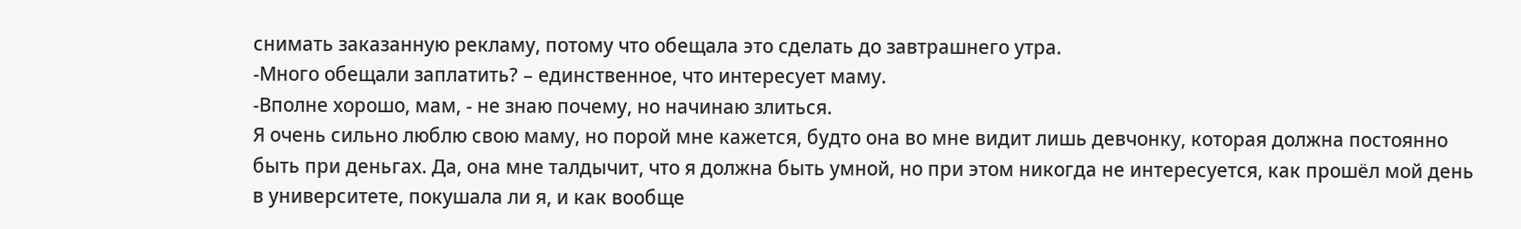снимать заказанную рекламу, потому что обещала это сделать до завтрашнего утра.
-Много обещали заплатить? – единственное, что интересует маму.
-Вполне хорошо, мам, - не знаю почему, но начинаю злиться.
Я очень сильно люблю свою маму, но порой мне кажется, будто она во мне видит лишь девчонку, которая должна постоянно быть при деньгах. Да, она мне талдычит, что я должна быть умной, но при этом никогда не интересуется, как прошёл мой день в университете, покушала ли я, и как вообще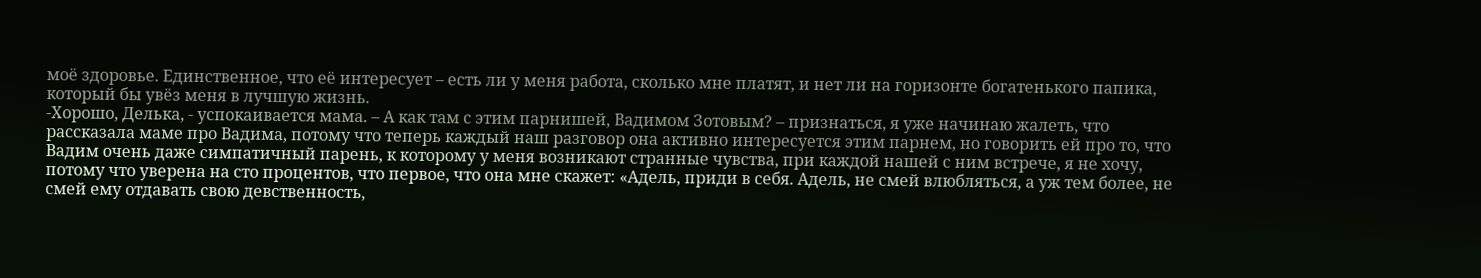моё здоровье. Единственное, что её интересует – есть ли у меня работа, сколько мне платят, и нет ли на горизонте богатенького папика, который бы увёз меня в лучшую жизнь.
-Хорошо, Делька, - успокаивается мама. – А как там с этим парнишей, Вадимом Зотовым? – признаться, я уже начинаю жалеть, что рассказала маме про Вадима, потому что теперь каждый наш разговор она активно интересуется этим парнем, но говорить ей про то, что Вадим очень даже симпатичный парень, к которому у меня возникают странные чувства, при каждой нашей с ним встрече, я не хочу, потому что уверена на сто процентов, что первое, что она мне скажет: «Адель, приди в себя. Адель, не смей влюбляться, а уж тем более, не смей ему отдавать свою девственность,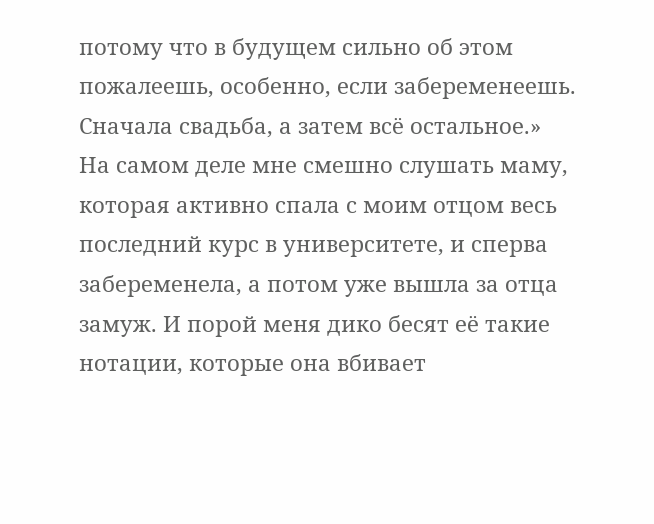потому что в будущем сильно об этом пожалеешь, особенно, если забеременеешь. Сначала свадьба, а затем всё остальное.»
На самом деле мне смешно слушать маму, которая активно спала с моим отцом весь последний курс в университете, и сперва забеременела, а потом уже вышла за отца замуж. И порой меня дико бесят её такие нотации, которые она вбивает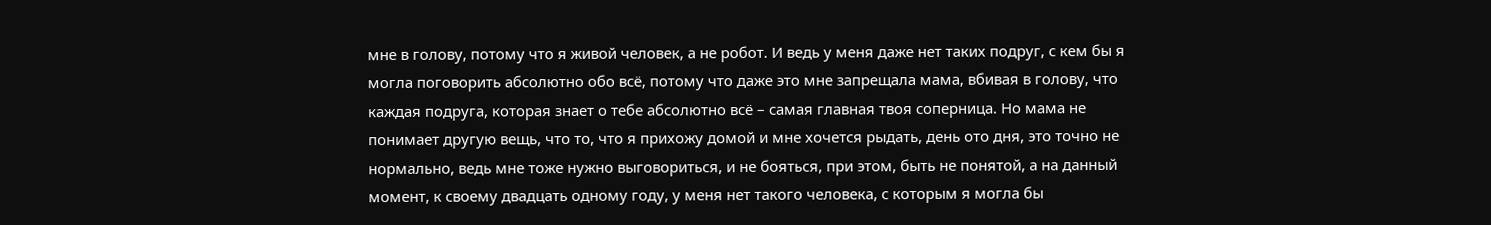мне в голову, потому что я живой человек, а не робот. И ведь у меня даже нет таких подруг, с кем бы я могла поговорить абсолютно обо всё, потому что даже это мне запрещала мама, вбивая в голову, что каждая подруга, которая знает о тебе абсолютно всё – самая главная твоя соперница. Но мама не понимает другую вещь, что то, что я прихожу домой и мне хочется рыдать, день ото дня, это точно не нормально, ведь мне тоже нужно выговориться, и не бояться, при этом, быть не понятой, а на данный момент, к своему двадцать одному году, у меня нет такого человека, с которым я могла бы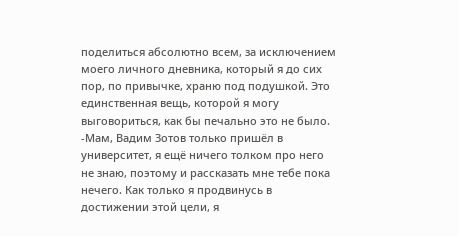поделиться абсолютно всем, за исключением моего личного дневника, который я до сих пор, по привычке, храню под подушкой. Это единственная вещь, которой я могу выговориться, как бы печально это не было.
-Мам, Вадим Зотов только пришёл в университет, я ещё ничего толком про него не знаю, поэтому и рассказать мне тебе пока нечего. Как только я продвинусь в достижении этой цели, я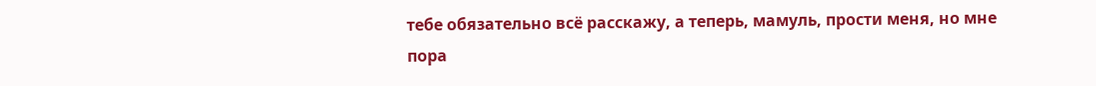тебе обязательно всё расскажу, а теперь, мамуль, прости меня, но мне пора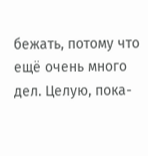бежать, потому что ещё очень много дел. Целую, пока-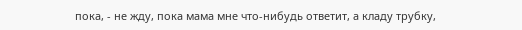пока, - не жду, пока мама мне что-нибудь ответит, а кладу трубку,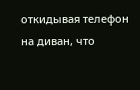откидывая телефон на диван, что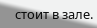стоит в зале.